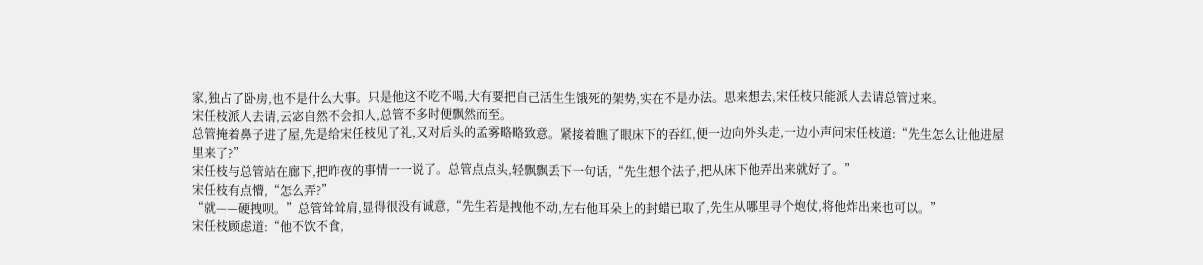家,独占了卧房,也不是什么大事。只是他这不吃不喝,大有要把自己活生生饿死的架势,实在不是办法。思来想去,宋任枝只能派人去请总管过来。
宋任枝派人去请,云宓自然不会扣人,总管不多时便飘然而至。
总管掩着鼻子进了屋,先是给宋任枝见了礼,又对后头的孟雾略略致意。紧接着瞧了眼床下的吞红,便一边向外头走,一边小声问宋任枝道:“先生怎么让他进屋里来了?”
宋任枝与总管站在廊下,把昨夜的事情一一说了。总管点点头,轻飘飘丢下一句话,“先生想个法子,把从床下他弄出来就好了。”
宋任枝有点懵,“怎么弄?”
“就——硬拽呗。”总管耸耸肩,显得很没有诚意,“先生若是拽他不动,左右他耳朵上的封蜡已取了,先生从哪里寻个炮仗,将他炸出来也可以。”
宋任枝顾虑道:“他不饮不食,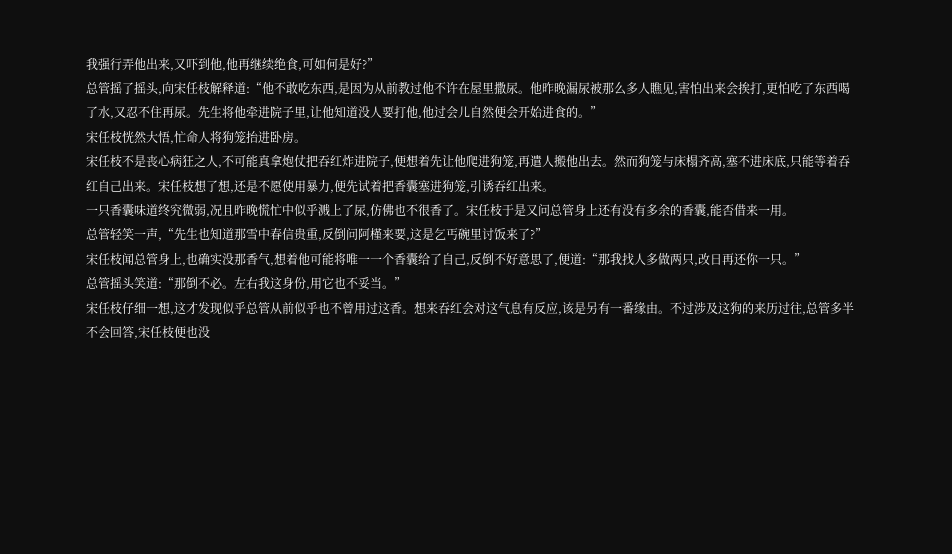我强行弄他出来,又吓到他,他再继续绝食,可如何是好?”
总管摇了摇头,向宋任枝解释道:“他不敢吃东西,是因为从前教过他不许在屋里撒尿。他昨晚漏尿被那么多人瞧见,害怕出来会挨打,更怕吃了东西喝了水,又忍不住再尿。先生将他牵进院子里,让他知道没人要打他,他过会儿自然便会开始进食的。”
宋任枝恍然大悟,忙命人将狗笼抬进卧房。
宋任枝不是丧心病狂之人,不可能真拿炮仗把吞红炸进院子,便想着先让他爬进狗笼,再遣人搬他出去。然而狗笼与床榻齐高,塞不进床底,只能等着吞红自己出来。宋任枝想了想,还是不愿使用暴力,便先试着把香囊塞进狗笼,引诱吞红出来。
一只香囊味道终究微弱,况且昨晚慌忙中似乎溅上了尿,仿佛也不很香了。宋任枝于是又问总管身上还有没有多余的香囊,能否借来一用。
总管轻笑一声,“先生也知道那雪中春信贵重,反倒问阿槿来要,这是乞丐碗里讨饭来了?”
宋任枝闻总管身上,也确实没那香气,想着他可能将唯一一个香囊给了自己,反倒不好意思了,便道:“那我找人多做两只,改日再还你一只。”
总管摇头笑道:“那倒不必。左右我这身份,用它也不妥当。”
宋任枝仔细一想,这才发现似乎总管从前似乎也不曾用过这香。想来吞红会对这气息有反应,该是另有一番缘由。不过涉及这狗的来历过往,总管多半不会回答,宋任枝便也没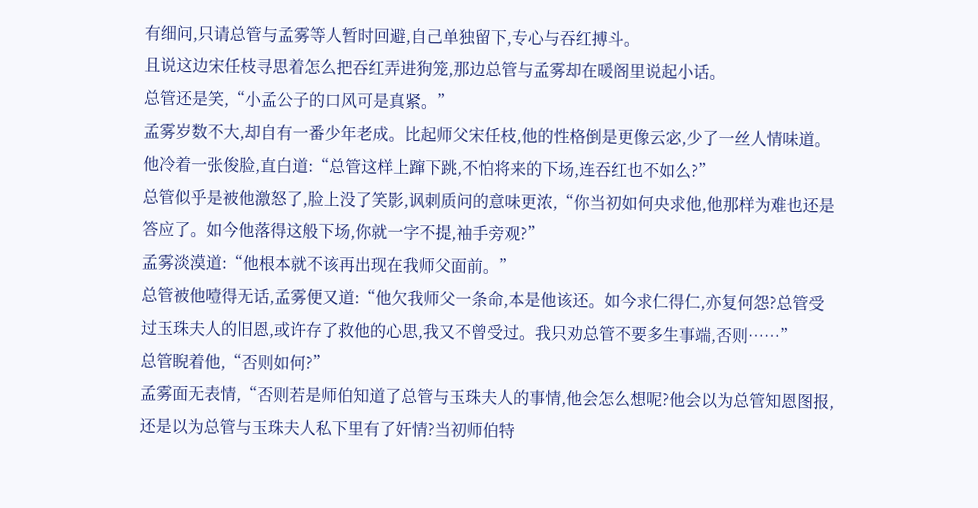有细问,只请总管与孟雾等人暂时回避,自己单独留下,专心与吞红搏斗。
且说这边宋任枝寻思着怎么把吞红弄进狗笼,那边总管与孟雾却在暖阁里说起小话。
总管还是笑,“小孟公子的口风可是真紧。”
孟雾岁数不大,却自有一番少年老成。比起师父宋任枝,他的性格倒是更像云宓,少了一丝人情味道。他冷着一张俊脸,直白道:“总管这样上蹿下跳,不怕将来的下场,连吞红也不如么?”
总管似乎是被他激怒了,脸上没了笑影,讽刺质问的意味更浓,“你当初如何央求他,他那样为难也还是答应了。如今他落得这般下场,你就一字不提,袖手旁观?”
孟雾淡漠道:“他根本就不该再出现在我师父面前。”
总管被他噎得无话,孟雾便又道:“他欠我师父一条命,本是他该还。如今求仁得仁,亦复何怨?总管受过玉珠夫人的旧恩,或许存了救他的心思,我又不曾受过。我只劝总管不要多生事端,否则……”
总管睨着他,“否则如何?”
孟雾面无表情,“否则若是师伯知道了总管与玉珠夫人的事情,他会怎么想呢?他会以为总管知恩图报,还是以为总管与玉珠夫人私下里有了奸情?当初师伯特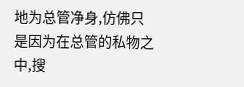地为总管净身,仿佛只是因为在总管的私物之中,搜